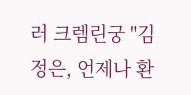러 크렘린궁 "김정은, 언제나 환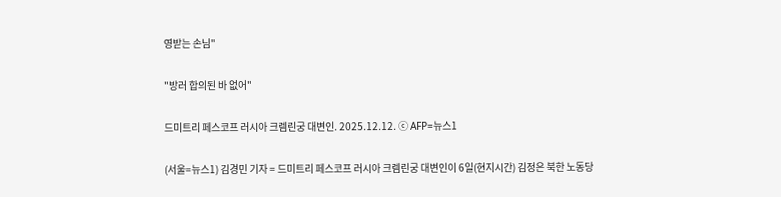영받는 손님"

"방러 합의된 바 없어"

드미트리 페스코프 러시아 크렘린궁 대변인. 2025.12.12. ⓒ AFP=뉴스1

(서울=뉴스1) 김경민 기자 = 드미트리 페스코프 러시아 크렘린궁 대변인이 6일(현지시간) 김정은 북한 노동당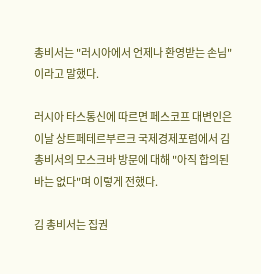총비서는 "러시아에서 언제나 환영받는 손님"이라고 말했다.

러시아 타스통신에 따르면 페스코프 대변인은 이날 상트페테르부르크 국제경제포럼에서 김 총비서의 모스크바 방문에 대해 "아직 합의된 바는 없다"며 이렇게 전했다.

김 총비서는 집권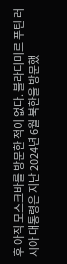후 아직 모스크바를 방문한 적이 없다. 블라디미르 푸틴 러시아 대통령은 지난 2024년 6월 북한을 방문했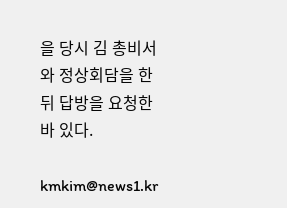을 당시 김 총비서와 정상회담을 한 뒤 답방을 요청한 바 있다.

kmkim@news1.kr